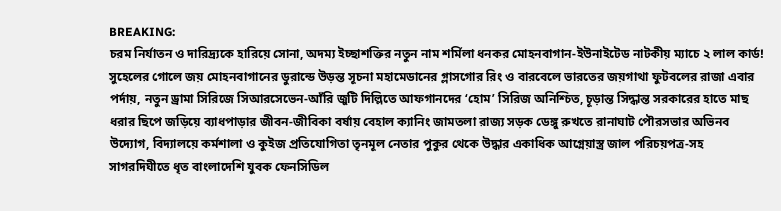BREAKING:
চরম নির্যাতন ও দারিদ্র্যকে হারিয়ে সোনা, অদম্য ইচ্ছাশক্তির নতুন নাম শর্মিলা ধনকর মোহনবাগান-ইউনাইটেড নাটকীয় ম্যাচে ২ লাল কার্ড! সুহেলের গোলে জয় মোহনবাগানের ডুরান্ডে উড়ন্ত সূচনা মহামেডানের গ্লাসগোর রিং ও বারবেলে ভারতের জয়গাথা ফুটবলের রাজা এবার পর্দায়, নতুন ড্রামা সিরিজে সিআরসেভেন-আঁরি জুটি দিল্লিতে আফগানদের ‘হোম’ সিরিজ অনিশ্চিত, চূড়ান্ত সিদ্ধান্ত সরকারের হাতে মাছ ধরার ছিপে জড়িয়ে ব্যাধপাড়ার জীবন-জীবিকা বর্ষায় বেহাল ক্যানিং জামতলা রাজ্য সড়ক ডেঙ্গু রুখতে রানাঘাট পৌরসভার অভিনব উদ্যোগ, বিদ্যালয়ে কর্মশালা ও কুইজ প্রতিযোগিতা তৃনমূল নেতার পুকুর থেকে উদ্ধার একাধিক আগ্নেয়াস্ত্র জাল পরিচয়পত্র-সহ সাগরদিঘীতে ধৃত বাংলাদেশি যুবক ফেনসিডিল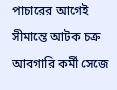পাচারের আগেই সীমান্তে আটক চক্র আবগারি কর্মী সেজে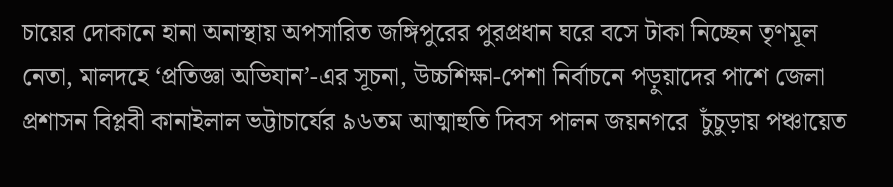চায়ের দোকানে হানা অনাস্থায় অপসারিত জঙ্গিপুরের পুরপ্রধান ঘরে বসে টাকা নিচ্ছেন তৃণমূল নেতা, মালদহে ‘প্রতিজ্ঞা অভিযান’-এর সূচনা, উচ্চশিক্ষা-পেশা নির্বাচনে পড়ুয়াদের পাশে জেলা প্রশাসন বিপ্লবী কানাইলাল ভট্টাচার্যের ৯৬তম আত্মাহুতি দিবস পালন জয়নগরে  চুঁচুড়ায় পঞ্চায়েত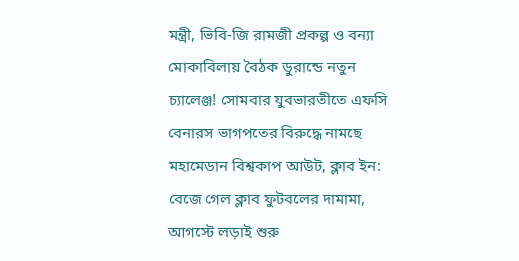মন্ত্রী, ভিবি-জি রামজী প্রকল্প ও বন্যা মোকাবিলায় বৈঠক ডুরান্ডে নতুন চ্যালেঞ্জ! সোমবার যুবভারতীতে এফসি বেনারস ভাগপতের বিরুদ্ধে নামছে মহামেডান বিশ্বকাপ আউট, ক্লাব ইন: বেজে গেল ক্লাব ফুটবলের দামামা, আগস্টে লড়াই শুরু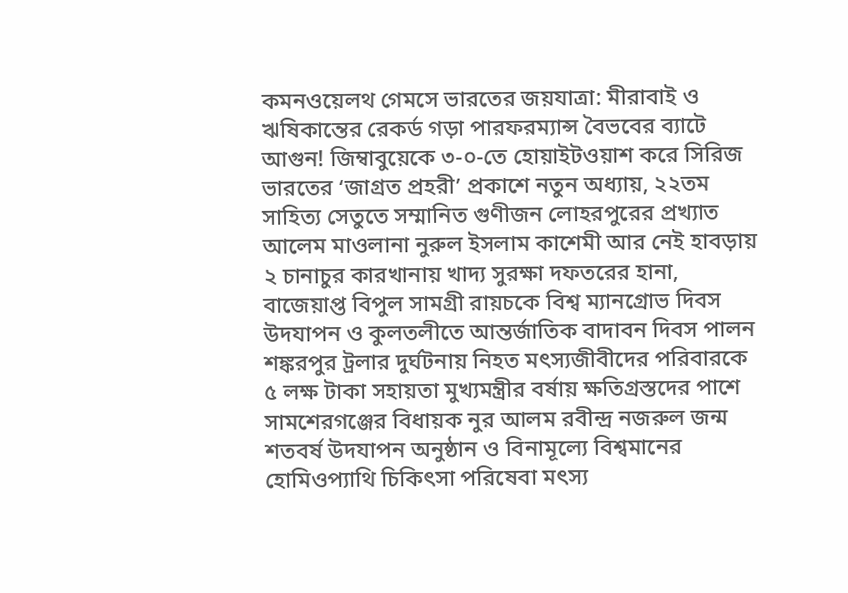কমনওয়েলথ গেমসে ভারতের জয়যাত্রা: মীরাবাই ও ঋষিকান্তের রেকর্ড গড়া পারফরম্যান্স বৈভবের ব্যাটে আগুন! জিম্বাবুয়েকে ৩-০-তে হোয়াইটওয়াশ করে সিরিজ ভারতের ‘জাগ্রত প্রহরী’ প্রকাশে নতুন অধ্যায়, ২২তম সাহিত্য সেতুতে সম্মানিত গুণীজন লোহরপুরের প্রখ্যাত আলেম মাওলানা নুরুল ইসলাম কাশেমী আর নেই হাবড়ায় ২ চানাচুর কারখানায় খাদ্য সুরক্ষা দফতরের হানা, বাজেয়াপ্ত বিপুল সামগ্রী রায়চকে বিশ্ব ম্যানগ্রোভ দিবস উদযাপন ও কুলতলীতে আন্তর্জাতিক বাদাবন দিবস পালন শঙ্করপুর ট্রলার দুর্ঘটনায় নিহত মৎস্যজীবীদের পরিবারকে ৫ লক্ষ টাকা সহায়তা মুখ্যমন্ত্রীর বর্ষায় ক্ষতিগ্রস্তদের পাশে সামশেরগঞ্জের বিধায়ক নুর আলম রবীন্দ্র নজরুল জন্ম শতবর্ষ উদযাপন অনুষ্ঠান ও বিনামূল্যে বিশ্বমানের হোমিওপ্যাথি চিকিৎসা পরিষেবা মৎস্য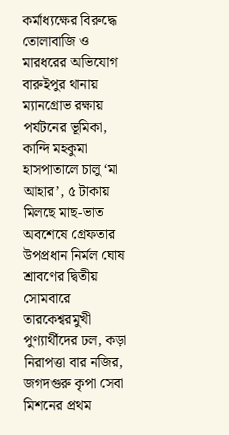কর্মাধ্যক্ষের বিরুদ্ধে তোলাবাজি ও মারধরের অভিযোগ বারুইপুর থানায় ম্যানগ্রোভ রক্ষায় পর্যটনের ভূমিকা, কান্দি মহকুমা হাসপাতালে চালু ‘মা আহার’, ৫ টাকায় মিলছে মাছ-ভাত অবশেষে গ্রেফতার  উপপ্রধান নির্মল ঘোষ  শ্রাবণের দ্বিতীয় সোমবারে তারকেশ্বরমুখী পুণ্যার্থীদের ঢল, কড়া নিরাপত্তা বার নজির, জগদগুরু কৃপা সেবা মিশনের প্রথম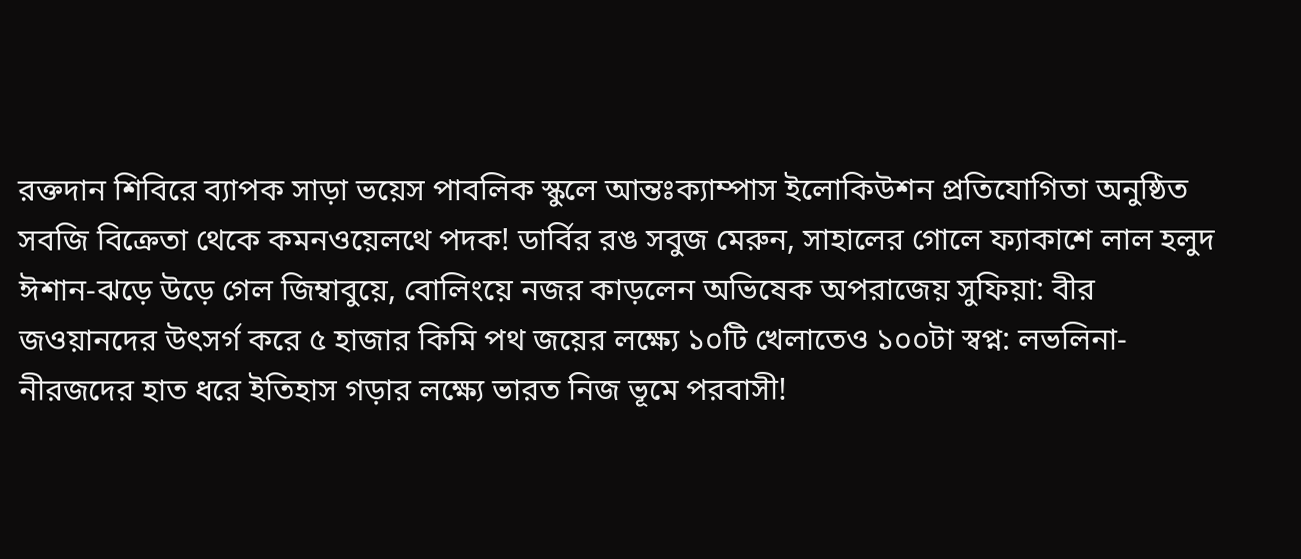রক্তদান শিবিরে ব্যাপক সাড়া ভয়েস পাবলিক স্কুলে আন্তঃক্যাম্পাস ইলোকিউশন প্রতিযোগিতা অনুষ্ঠিত সবজি বিক্রেতা থেকে কমনওয়েলথে পদক! ডার্বির রঙ সবুজ মেরুন, সাহালের গোলে ফ্যাকাশে লাল হলুদ ঈশান-ঝড়ে উড়ে গেল জিম্বাবুয়ে, বোলিংয়ে নজর কাড়লেন অভিষেক অপরাজেয় সুফিয়া: বীর জওয়ানদের উৎসর্গ করে ৫ হাজার কিমি পথ জয়ের লক্ষ্যে ১০টি খেলাতেও ১০০টা স্বপ্ন: লভলিনা-নীরজদের হাত ধরে ইতিহাস গড়ার লক্ষ্যে ভারত নিজ ভূমে পরবাসী!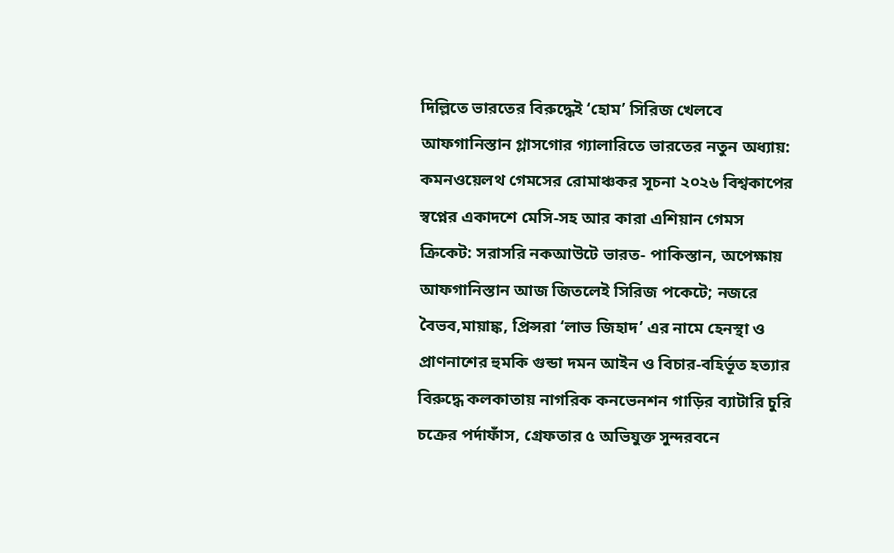দিল্লিতে ভারতের বিরুদ্ধেই ‘হোম’ সিরিজ খেলবে আফগানিস্তান গ্লাসগোর গ্যালারিতে ভারতের নতুন অধ্যায়: কমনওয়েলথ গেমসের রোমাঞ্চকর সূচনা ২০২৬ বিশ্বকাপের স্বপ্নের একাদশে মেসি-সহ আর কারা এশিয়ান গেমস ক্রিকেট: সরাসরি নকআউটে ভারত- পাকিস্তান, অপেক্ষায় আফগানিস্তান আজ জিতলেই সিরিজ পকেটে; নজরে বৈভব,মায়াঙ্ক, প্রিন্সরা ‘লাভ জিহাদ’ এর নামে হেনস্থা ও প্রাণনাশের হুমকি গুন্ডা দমন আইন ও বিচার-বহির্ভূত হত্যার বিরুদ্ধে কলকাতায় নাগরিক কনভেনশন গাড়ির ব্যাটারি চুরি চক্রের পর্দাফাঁস, গ্রেফতার ৫ অভিযুক্ত সুন্দরবনে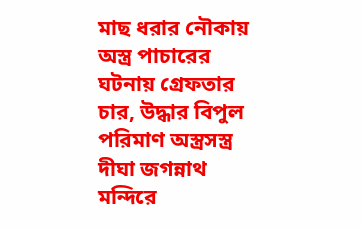মাছ ধরার নৌকায় অস্ত্র পাচারের ঘটনায় গ্রেফতার চার, উদ্ধার বিপুল পরিমাণ অস্ত্রসস্ত্র  দীঘা জগন্নাথ মন্দিরে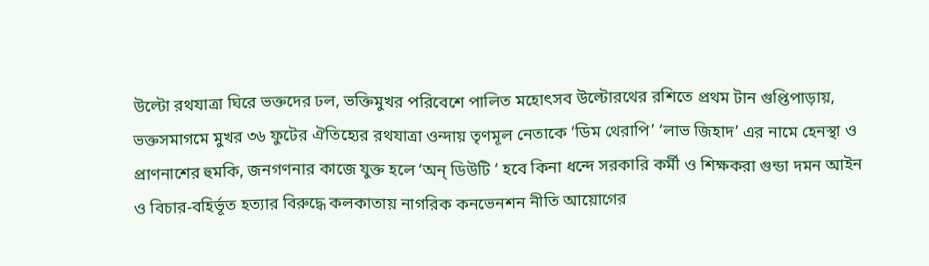উল্টো রথযাত্রা ঘিরে ভক্তদের ঢল, ভক্তিমুখর পরিবেশে পালিত মহোৎসব উল্টোরথের রশিতে প্রথম টান গুপ্তিপাড়ায়, ভক্তসমাগমে মুখর ৩৬ ফুটের ঐতিহ্যের রথযাত্রা ওন্দায় তৃণমূল নেতাকে ‘ডিম থেরাপি’ ‘লাভ জিহাদ’ এর নামে হেনস্থা ও প্রাণনাশের হুমকি, জনগণনার কাজে যুক্ত হলে ‘অন্ ডিউটি ‘ হবে কিনা ধন্দে সরকারি কর্মী ও শিক্ষকরা গুন্ডা দমন আইন ও বিচার-বহির্ভূত হত্যার বিরুদ্ধে কলকাতায় নাগরিক কনভেনশন নীতি আয়োগের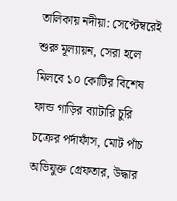তালিকায় নদীয়া: সেপ্টেম্বরেই শুরু মূল্যায়ন, সেরা হলে মিলবে ১০ কোটির বিশেষ ফান্ড গাড়ির ব্যাটারি চুরি চক্রের পর্দাফাঁস, মোট পাঁচ অভিযুক্ত গ্রেফতার, উদ্ধার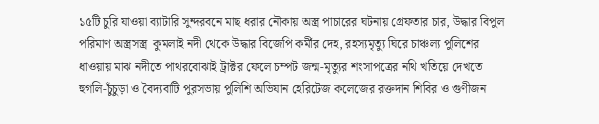১৫টি চুরি যাওয়া ব্যাটারি সুন্দরবনে মাছ ধরার নৌকায় অস্ত্র পাচারের ঘটনায় গ্রেফতার চার, উদ্ধার বিপুল পরিমাণ অস্ত্রসস্ত্র  কুমলাই নদী থেকে উদ্ধার বিজেপি কর্মীর দেহ, রহস্যমৃত্যু ঘিরে চাঞ্চল্য পুলিশের ধাওয়ায় মাঝ নদীতে পাথরবোঝাই ট্রাক্টর ফেলে চম্পট জন্ম-মৃত্যুর শংসাপত্রের নথি খতিয়ে দেখতে হুগলি-চুঁচুড়া ও বৈদ্যবাটি পুরসভায় পুলিশি অভিযান হেরিটেজ কলেজের রক্তদান শিবির ও গুণীজন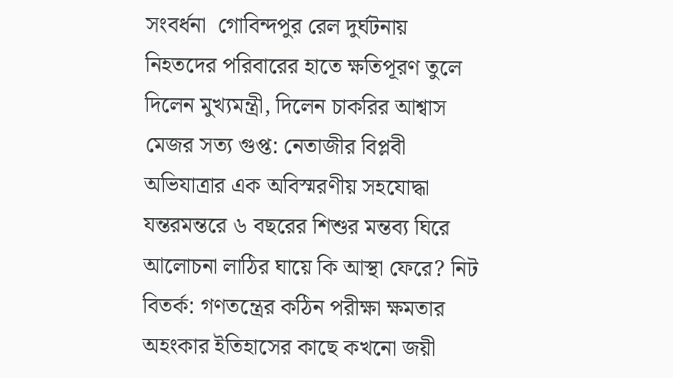সংবর্ধনা  গোবিন্দপুর রেল দুর্ঘটনায় নিহতদের পরিবারের হাতে ক্ষতিপূরণ তুলে দিলেন মুখ্যমন্ত্রী, দিলেন চাকরির আশ্বাস মেজর সত্য গুপ্ত: নেতাজীর বিপ্লবী অভিযাত্রার এক অবিস্মরণীয় সহযোদ্ধা যন্তরমন্তরে ৬ বছরের শিশুর মন্তব্য ঘিরে আলোচনা লাঠির ঘায়ে কি আস্থা ফেরে? নিট বিতর্ক: গণতন্ত্রের কঠিন পরীক্ষা ক্ষমতার অহংকার ইতিহাসের কাছে কখনো জয়ী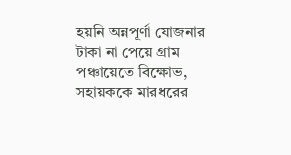হয়নি অন্নপূর্ণা যোজনার টাকা না পেয়ে গ্রাম পঞ্চায়েতে বিক্ষোভ, সহায়ককে মারধরের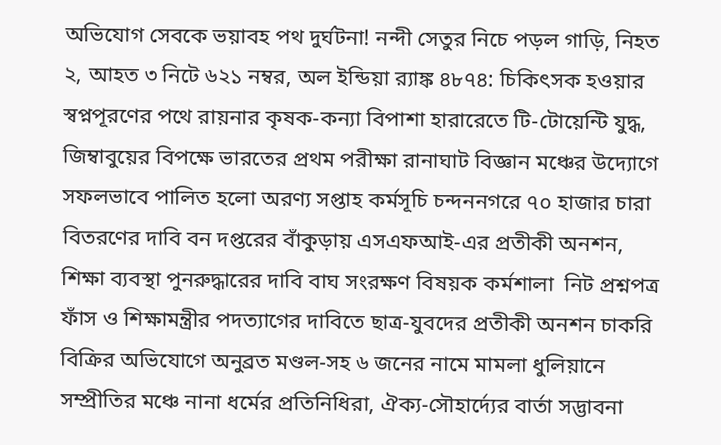অভিযোগ সেবকে ভয়াবহ পথ দুর্ঘটনা! নন্দী সেতুর নিচে পড়ল গাড়ি, নিহত ২, আহত ৩ নিটে ৬২১ নম্বর, অল ইন্ডিয়া র‍্যাঙ্ক ৪৮৭৪: চিকিৎসক হওয়ার স্বপ্নপূরণের পথে রায়নার কৃষক-কন্যা বিপাশা হারারেতে টি-টোয়েন্টি যুদ্ধ, জিম্বাবুয়ের বিপক্ষে ভারতের প্রথম পরীক্ষা রানাঘাট বিজ্ঞান মঞ্চের উদ্যোগে সফলভাবে পালিত হলো অরণ্য সপ্তাহ কর্মসূচি চন্দননগরে ৭০ হাজার চারা বিতরণের দাবি বন দপ্তরের বাঁকুড়ায় এসএফআই-এর প্রতীকী অনশন, শিক্ষা ব্যবস্থা পুনরুদ্ধারের দাবি বাঘ সংরক্ষণ বিষয়ক কর্মশালা  নিট প্রশ্নপত্র ফাঁস ও শিক্ষামন্ত্রীর পদত্যাগের দাবিতে ছাত্র-যুবদের প্রতীকী অনশন চাকরি বিক্রির অভিযোগে অনুব্রত মণ্ডল-সহ ৬ জনের নামে মামলা ধুলিয়ানে সম্প্রীতির মঞ্চে নানা ধর্মের প্রতিনিধিরা, ঐক্য-সৌহার্দ্যের বার্তা সদ্ভাবনা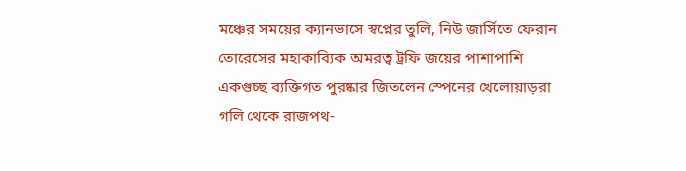মঞ্চের সময়ের ক্যানভাসে স্বপ্নের তুলি, নিউ জার্সিতে ফেরান তোরেসের মহাকাব্যিক অমরত্ব ট্রফি জয়ের পাশাপাশি একগুচ্ছ ব্যক্তিগত পুরষ্কার জিতলেন স্পেনের খেলোয়াড়রা গলি থেকে রাজপথ-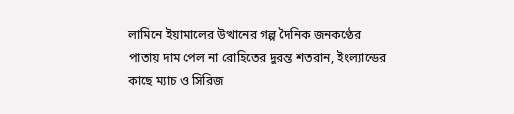লামিনে ইয়ামালের উত্থানের গল্প দৈনিক জনকণ্ঠের পাতায় দাম পেল না রোহিতের দুরন্ত শতরান, ইংল্যান্ডের কাছে ম্যাচ ও সিরিজ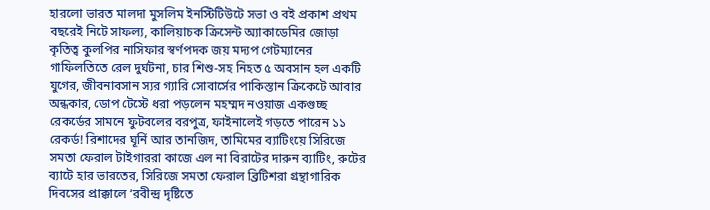হারলো ভারত মালদা মুসলিম ইনস্টিটিউটে সভা ও বই প্রকাশ প্রথম বছরেই নিটে সাফল্য, কালিয়াচক ক্রিসেন্ট অ্যাকাডেমির জোড়া কৃতিত্ব কুলপির নাসিফার স্বর্ণপদক জয় মদ্যপ গেটম্যানের গাফিলতিতে রেল দুর্ঘটনা, চার শিশু-সহ নিহত ৫ অবসান হল একটি যুগের, জীবনাবসান স্যর গ্যারি সোবার্সের পাকিস্তান ক্রিকেটে আবার অন্ধকার, ডোপ টেস্টে ধরা পড়লেন মহম্মদ নওয়াজ একগুচ্ছ রেকর্ডের সামনে ফুটবলের বরপুত্র, ফাইনালেই গড়তে পারেন ১১ রেকর্ড! রিশাদের ঘূর্নি আর তানজিদ, তামিমের ব্যাটিংয়ে সিরিজে সমতা ফেরাল টাইগাররা কাজে এল না বিরাটের দারুন ব্যাটিং, রুটের ব্যাটে হার ভারতের, সিরিজে সমতা ফেরাল ব্রিটিশরা গ্রন্থাগারিক দিবসের প্রাক্কালে ‘রবীন্দ্র দৃষ্টিতে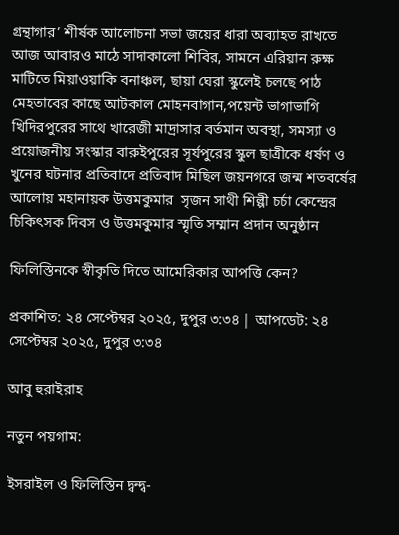গ্রন্থাগার’ শীর্ষক আলোচনা সভা জয়ের ধারা অব্যাহত রাখতে আজ আবারও মাঠে সাদাকালো শিবির, সামনে এরিয়ান রুক্ষ মাটিতে মিয়াওয়াকি বনাঞ্চল, ছায়া ঘেরা স্কুলেই চলছে পাঠ মেহতাবের কাছে আটকাল মোহনবাগান,পয়েন্ট ভাগাভাগি খিদিরপুরের সাথে খারেজী মাদ্রাসার বর্তমান অবস্থা, সমস্যা ও প্রয়োজনীয় সংস্কার বারুইপুরের সূর্যপুরের স্কুল ছাত্রীকে ধর্ষণ ও খুনের ঘটনার প্রতিবাদে প্রতিবাদ মিছিল জয়নগরে জন্ম শতবর্ষের আলোয় মহানায়ক উত্তমকুমার  সৃজন সাথী শিল্পী চর্চা কেন্দ্রের চিকিৎসক দিবস ও উত্তমকুমার স্মৃতি সম্মান প্রদান অনুষ্ঠান

ফিলিস্তিনকে স্বীকৃতি দিতে আমেরিকার আপত্তি কেন?

প্রকাশিত: ২৪ সেপ্টেম্বর ২০২৫, দুপুর ৩:৩৪ | আপডেট: ২৪ সেপ্টেম্বর ২০২৫, দুপুর ৩:৩৪

আবু হুরাইরাহ

নতুন পয়গাম:

ইসরাইল ও ফিলিস্তিন দ্বন্দ্ব-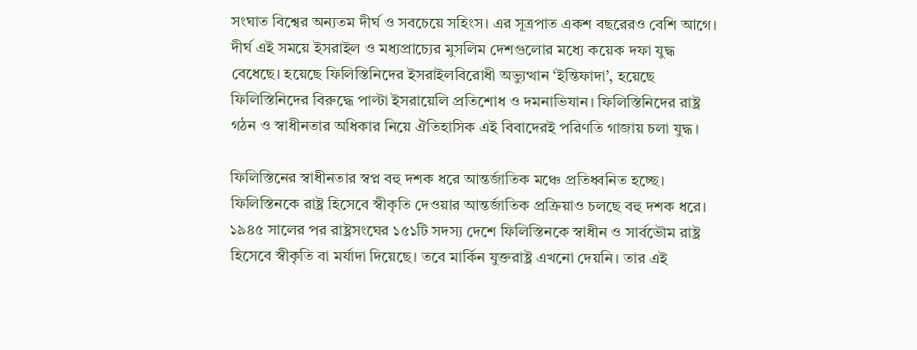সংঘাত বিশ্বের অন্যতম দীর্ঘ ও সবচেয়ে সহিংস। এর সূত্রপাত একশ বছরেরও বেশি আগে। দীর্ঘ এই সময়ে ইসরাইল ও মধ্যপ্রাচ্যের মুসলিম দেশগুলোর মধ্যে কয়েক দফা যুদ্ধ বেধেছে। হয়েছে ফিলিস্তিনিদের ইসরাইলবিরোধী অভ্যুত্থান ‘ইন্তিফাদা’, হয়েছে ফিলিস্তিনিদের বিরুদ্ধে পাল্টা ইসরায়েলি প্রতিশোধ ও দমনাভিযান। ফিলিস্তিনিদের রাষ্ট্র গঠন ও স্বাধীনতার অধিকার নিয়ে ঐতিহাসিক এই বিবাদেরই পরিণতি গাজায় চলা যুদ্ধ।

ফিলিস্তিনের স্বাধীনতার স্বপ্ন বহু দশক ধরে আন্তর্জাতিক মঞ্চে প্রতিধ্বনিত হচ্ছে। ফিলিস্তিনকে রাষ্ট্র হিসেবে স্বীকৃতি দেওয়ার আন্তর্জাতিক প্রক্রিয়াও চলছে বহু দশক ধরে। ১৯৪৫ সালের পর রাষ্ট্রসংঘের ১৫১টি সদস্য দেশে ফিলিস্তিনকে স্বাধীন ও সার্বভৌম রাষ্ট্র হিসেবে স্বীকৃতি বা মর্যাদা দিয়েছে। তবে মার্কিন যুক্তরাষ্ট্র এখনো দেয়নি। তার এই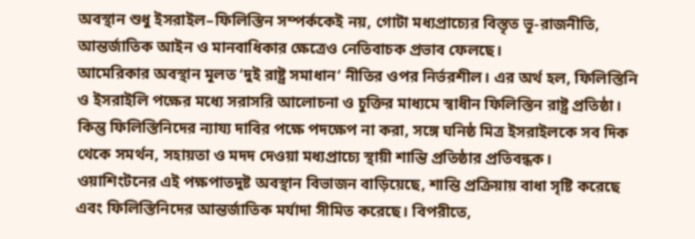অবস্থান শুধু ইসরাইল–ফিলিস্তিন সম্পর্ককেই নয়, গোটা মধ্যপ্রাচ্যের বিস্তৃত ভূ-রাজনীতি, আন্তর্জাতিক আইন ও মানবাধিকার ক্ষেত্রেও নেতিবাচক প্রভাব ফেলছে।
আমেরিকার অবস্থান মূলত ‘দুই রাষ্ট্র সমাধান’ নীতির ওপর নির্ভরশীল। এর অর্থ হল, ফিলিস্তিনি ও ইসরাইলি পক্ষের মধ্যে সরাসরি আলোচনা ও চুক্তির মাধ্যমে স্বাধীন ফিলিস্তিন রাষ্ট্র প্রতিষ্ঠা। কিন্তু ফিলিস্তিনিদের ন্যায্য দাবির পক্ষে পদক্ষেপ না করা, সঙ্গে ঘনিষ্ঠ মিত্র ইসরাইলকে সব দিক থেকে সমর্থন, সহায়তা ও মদদ দেওয়া মধ্যপ্রাচ্যে স্থায়ী শান্তি প্রতিষ্ঠার প্রতিবন্ধক।
ওয়াশিংটনের এই পক্ষপাতদুষ্ট অবস্থান বিভাজন বাড়িয়েছে, শান্তি প্রক্রিয়ায় বাধা সৃষ্টি করেছে এবং ফিলিস্তিনিদের আন্তর্জাতিক মর্যাদা সীমিত করেছে। বিপরীতে,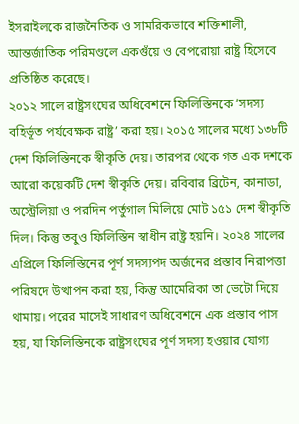ইসরাইলকে রাজনৈতিক ও সামরিকভাবে শক্তিশালী, আন্তর্জাতিক পরিমণ্ডলে একগুঁয়ে ও বেপরোয়া রাষ্ট্র হিসেবে প্রতিষ্ঠিত করেছে।
২০১২ সালে রাষ্ট্রসংঘের অধিবেশনে ফিলিস্তিনকে ‘সদস্য বহির্ভূত পর্যবেক্ষক রাষ্ট্র’ করা হয়। ২০১৫ সালের মধ্যে ১৩৮টি দেশ ফিলিস্তিনকে স্বীকৃতি দেয়। তারপর থেকে গত এক দশকে আরো কয়েকটি দেশ স্বীকৃতি দেয়। রবিবার ব্রিটেন, কানাডা, অস্ট্রেলিয়া ও পরদিন পর্তুগাল মিলিয়ে মোট ১৫১ দেশ স্বীকৃতি দিল। কিন্তু তবুও ফিলিস্তিন স্বাধীন রাষ্ট্র হয়নি। ২০২৪ সালের এপ্রিলে ফিলিস্তিনের পূর্ণ সদস্যপদ অর্জনের প্রস্তাব নিরাপত্তা পরিষদে উত্থাপন করা হয়, কিন্তু আমেরিকা তা ভেটো দিয়ে থামায়। পরের মাসেই সাধারণ অধিবেশনে এক প্রস্তাব পাস হয়, যা ফিলিস্তিনকে রাষ্ট্রসংঘের পূর্ণ সদস্য হওয়ার যোগ্য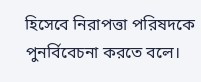হিসেবে নিরাপত্তা পরিষদকে পুনর্বিবেচনা করতে বলে।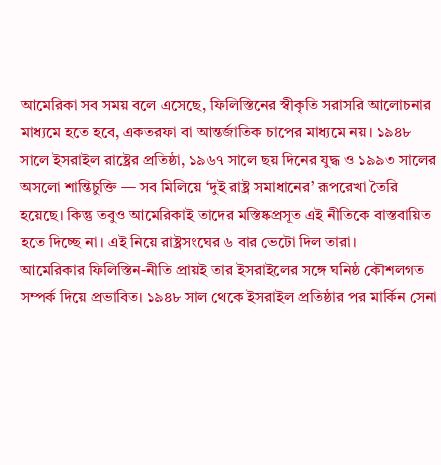আমেরিকা সব সময় বলে এসেছে, ফিলিস্তিনের স্বীকৃতি সরাসরি আলোচনার মাধ্যমে হতে হবে, একতরফা বা আন্তর্জাতিক চাপের মাধ্যমে নয়। ১৯৪৮ সালে ইসরাইল রাষ্ট্রের প্রতিষ্ঠা, ১৯৬৭ সালে ছয় দিনের যুদ্ধ ও ১৯৯৩ সালের অসলো শান্তিচুক্তি — সব মিলিয়ে ‘দুই রাষ্ট্র সমাধানের’ রূপরেখা তৈরি হয়েছে। কিন্তু তবুও আমেরিকাই তাদের মস্তিষ্কপ্রসূত এই নীতিকে বাস্তবায়িত হতে দিচ্ছে না। এই নিয়ে রাষ্ট্রসংঘের ৬ বার ভেটো দিল তারা।
আমেরিকার ফিলিস্তিন-নীতি প্রায়ই তার ইসরাইলের সঙ্গে ঘনিষ্ঠ কৌশলগত সম্পর্ক দিয়ে প্রভাবিত। ১৯৪৮ সাল থেকে ইসরাইল প্রতিষ্ঠার পর মার্কিন সেনা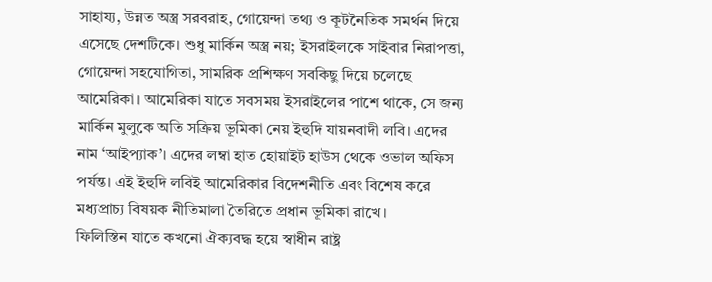সাহায্য, উন্নত অস্ত্র সরবরাহ, গোয়েন্দা তথ্য ও কূটনৈতিক সমর্থন দিয়ে এসেছে দেশটিকে। শুধু মার্কিন অস্ত্র নয়; ইসরাইলকে সাইবার নিরাপত্তা, গোয়েন্দা সহযোগিতা, সামরিক প্রশিক্ষণ সবকিছু দিয়ে চলেছে আমেরিকা। আমেরিকা যাতে সবসময় ইসরাইলের পাশে থাকে, সে জন্য মার্কিন মুলুকে অতি সক্রিয় ভূমিকা নেয় ইহুদি যায়নবাদী লবি। এদের নাম ‘আইপ্যাক’। এদের লম্বা হাত হোয়াইট হাউস থেকে ওভাল অফিস পর্যন্ত। এই ইহুদি লবিই আমেরিকার বিদেশনীতি এবং বিশেষ করে মধ্যপ্রাচ্য বিষয়ক নীতিমালা তৈরিতে প্রধান ভূমিকা রাখে।
ফিলিস্তিন যাতে কখনো ঐক্যবদ্ধ হয়ে স্বাধীন রাষ্ট্র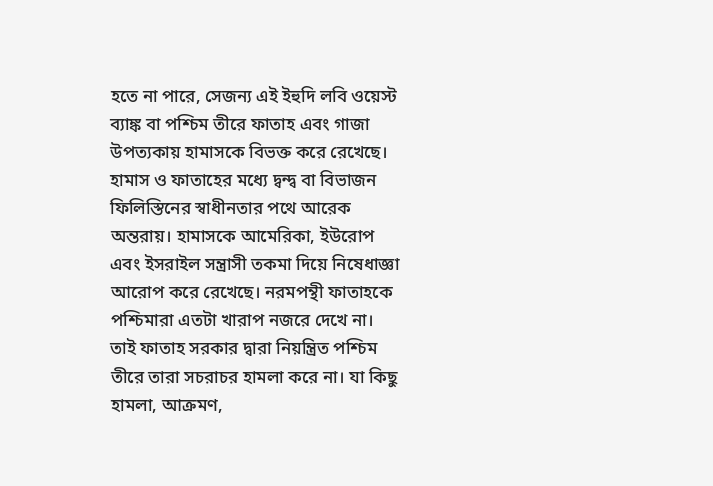হতে না পারে, সেজন্য এই ইহুদি লবি ওয়েস্ট ব্যাঙ্ক বা পশ্চিম তীরে ফাতাহ এবং গাজা উপত্যকায় হামাসকে বিভক্ত করে রেখেছে। হামাস ও ফাতাহের মধ্যে দ্বন্দ্ব বা বিভাজন ফিলিস্তিনের স্বাধীনতার পথে আরেক অন্তরায়। হামাসকে আমেরিকা, ইউরোপ এবং ইসরাইল সন্ত্রাসী তকমা দিয়ে নিষেধাজ্ঞা আরোপ করে রেখেছে। নরমপন্থী ফাতাহকে পশ্চিমারা এতটা খারাপ নজরে দেখে না। তাই ফাতাহ সরকার দ্বারা নিয়‌ন্ত্রিত পশ্চিম তীরে তারা সচরাচর হামলা করে না। যা কিছু হামলা, আক্রমণ,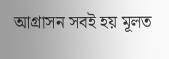আগ্রাসন সবই হয় মূলত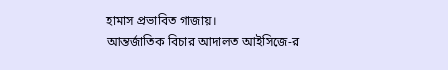হামাস প্রভাবিত গাজায়।
আন্তর্জাতিক বিচার আদালত আইসিজে-র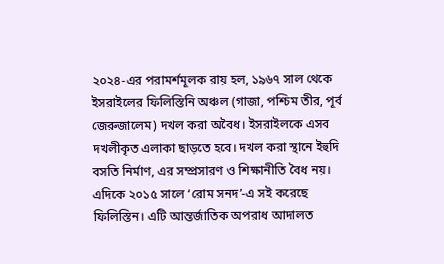২০২৪-এর পরামর্শমূলক রায় হল, ১৯৬৭ সাল থেকে ইসরাইলের ফিলিস্তিনি অঞ্চল (গাজা, পশ্চিম তীর, পূর্ব জেরুজালেম) দখল করা অবৈধ। ইসরাইলকে এসব দখলীকৃত এলাকা ছাড়তে হবে। দখল করা স্থানে ইহুদি বসতি নির্মাণ, এর সম্প্রসারণ ও শিক্ষানীতি বৈধ নয়। এদিকে ২০১৫ সালে ‘রোম সনদ’-এ সই করেছে ফিলিস্তিন। এটি আন্তর্জাতিক অপরাধ আদালত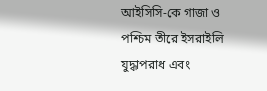আইসিসি-কে গাজা ও পশ্চিম তীরে ইসরাইলি যুদ্ধাপরাধ এবং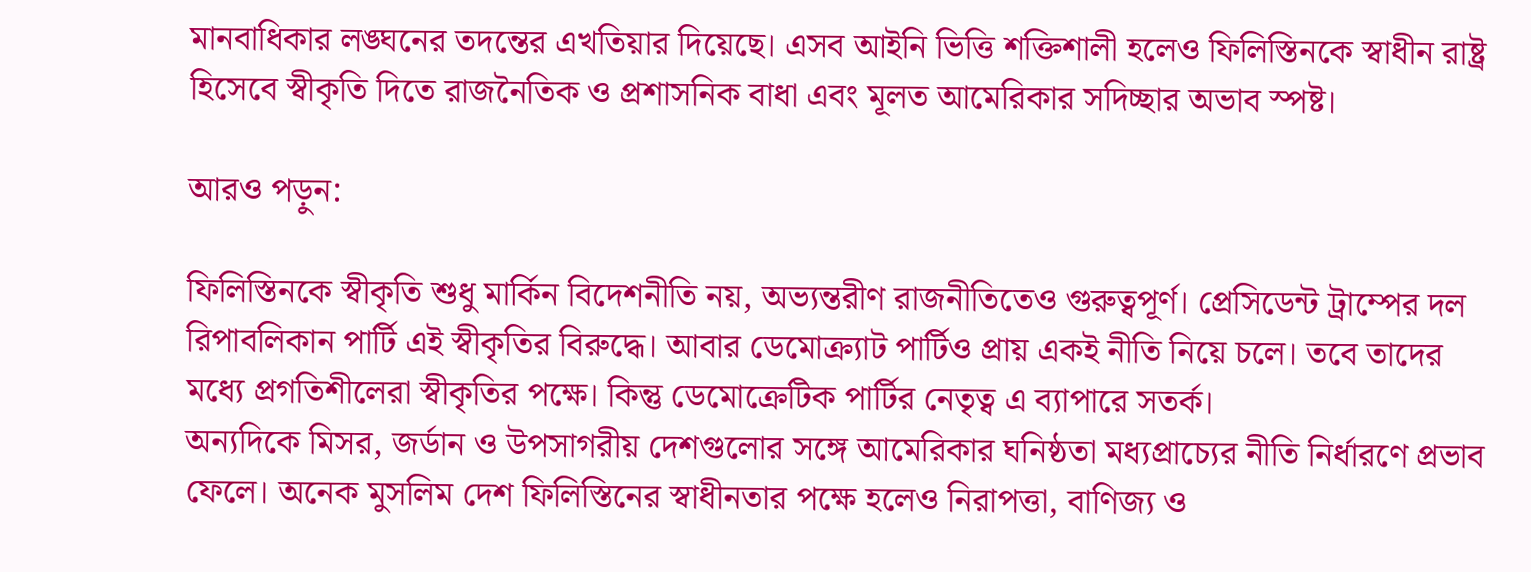মানবাধিকার লঙ্ঘনের তদন্তের এখতিয়ার দিয়েছে। এসব আইনি ভিত্তি শক্তিশালী হলেও ফিলিস্তিনকে স্বাধীন রাষ্ট্র হিসেবে স্বীকৃতি দিতে রাজনৈতিক ও প্রশাসনিক বাধা এবং মূলত আমেরিকার সদিচ্ছার অভাব স্পষ্ট।

আরও পড়ুন:

ফিলিস্তিনকে স্বীকৃতি শুধু মার্কিন বিদেশনীতি নয়, অভ্যন্তরীণ রাজনীতিতেও গুরুত্বপূর্ণ। প্রেসিডেন্ট ট্রাম্পের দল রিপাবলিকান পার্টি এই স্বীকৃতির বিরুদ্ধে। আবার ডেমোক্র্যাট পার্টিও প্রায় একই নীতি নিয়ে চলে। তবে তাদের মধ্যে প্রগতিশীলেরা স্বীকৃতির পক্ষে। কিন্তু ডেমোক্রেটিক পার্টির নেতৃত্ব এ ব্যাপারে সতর্ক।
অন্যদিকে মিসর, জর্ডান ও উপসাগরীয় দেশগুলোর সঙ্গে আমেরিকার ঘনিষ্ঠতা মধ্যপ্রাচ্যের নীতি নির্ধারণে প্রভাব ফেলে। অনেক মুসলিম দেশ ফিলিস্তিনের স্বাধীনতার পক্ষে হলেও নিরাপত্তা, বাণিজ্য ও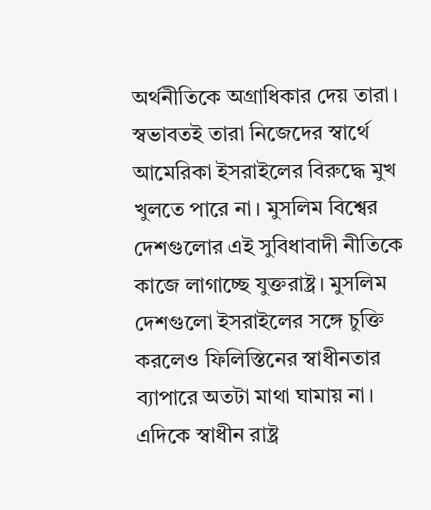অর্থনীতিকে অগ্রাধিকার দেয় তারা। স্বভাবতই তারা নিজেদের স্বার্থে আমেরিকা ইসরাইলের বিরুদ্ধে মুখ খুলতে পারে না। মুসলিম বিশ্বের দেশগুলোর এই সুবিধাবাদী নীতিকে কাজে লাগাচ্ছে যুক্তরাষ্ট্র। মুসলিম দেশগুলো ইসরাইলের সঙ্গে চুক্তি করলেও ফিলিস্তিনের স্বাধীনতার ব্যাপারে অতটা মাথা ঘামায় না।
এদিকে স্বাধীন রাষ্ট্র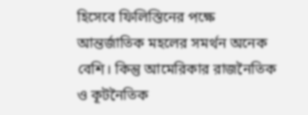হিসেবে ফিলিস্তিনের পক্ষে আন্তর্জাতিক মহলের সমর্থন অনেক বেশি। কিন্তু আমেরিকার রাজনৈতিক ও কূটনৈতিক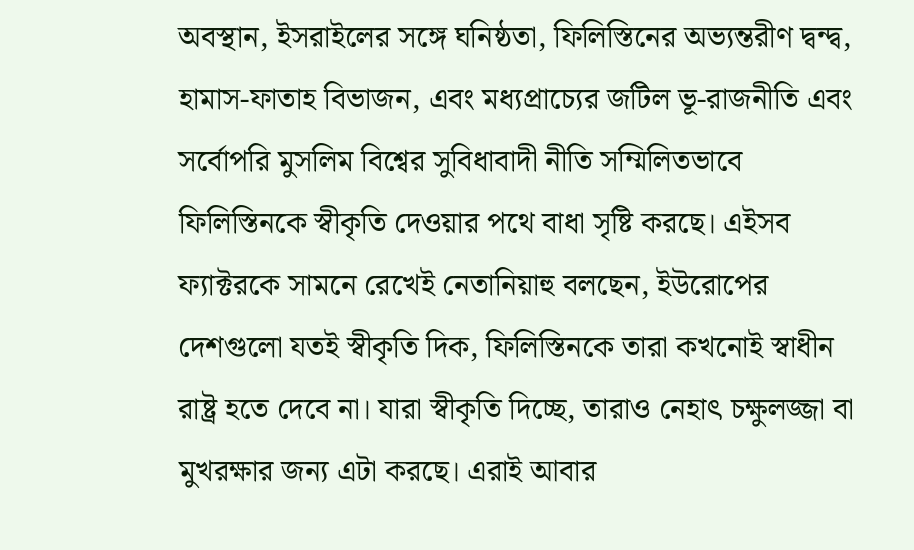অবস্থান, ইসরাইলের সঙ্গে ঘনিষ্ঠতা, ফিলিস্তিনের অভ্যন্তরীণ দ্বন্দ্ব, হামাস-ফাতাহ বিভাজন, এবং মধ্যপ্রাচ্যের জটিল ভূ-রাজনীতি এবং সর্বোপরি মুসলিম বিশ্বের সুবিধাবাদী নীতি সম্মিলিতভাবে ফিলিস্তিনকে স্বীকৃতি দেওয়ার পথে বাধা সৃষ্টি করছে। এইসব ফ্যাক্টরকে সামনে রেখেই নেতানিয়াহু বলছেন, ইউরোপের দেশগুলো যতই স্বীকৃতি দিক, ফিলিস্তিনকে তারা কখনোই স্বাধীন রাষ্ট্র হতে দেবে না। যারা স্বীকৃতি দিচ্ছে, তারাও নেহাৎ চক্ষুলজ্জা বা মুখরক্ষার জন্য এটা করছে। এরাই আবার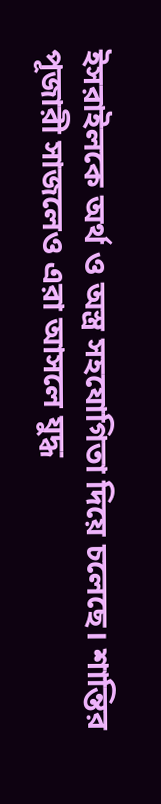ইসরাইলকে অর্থ ও অস্ত্র সহযোগিতা দিয়ে চলেছে। শান্তির পূজারী সাজলেও এরা আসলে যুদ্ধ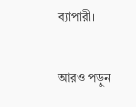ব্যাপারী।

আরও পড়ুন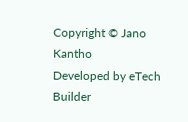Copyright © Jano Kantho
Developed by eTech Builder